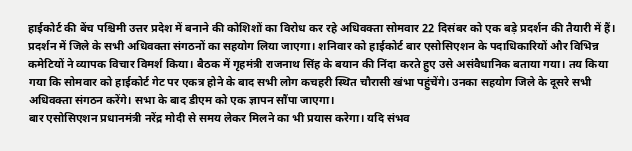हाईकोर्ट की बेंच पश्चिमी उत्तर प्रदेश में बनाने की कोशिशों का विरोध कर रहे अधिवक्ता सोमवार 22 दिसंबर को एक बड़े प्रदर्शन की तैयारी में हैं। प्रदर्शन में जिले के सभी अधिवक्ता संगठनों का सहयोग लिया जाएगा। शनिवार को हाईकोर्ट बार एसोसिएशन के पदाधिकारियों और विभिन्न कमेटियों ने व्यापक विचार विमर्श किया। बैठक में गृहमंत्री राजनाथ सिंह के बयान की निंदा करते हुए उसे असंवैधानिक बताया गया। तय किया गया कि सोमवार को हाईकोर्ट गेट पर एकत्र होने के बाद सभी लोग कचहरी स्थित चौरासी खंभा पहुंचेंगे। उनका सहयोग जिले के दूसरे सभी अधिवक्ता संगठन करेंगे। सभा के बाद डीएम को एक ज्ञापन सौंपा जाएगा।
बार एसोसिएशन प्रधानमंत्री नरेंद्र मोदी से समय लेकर मिलने का भी प्रयास करेगा। यदि संभव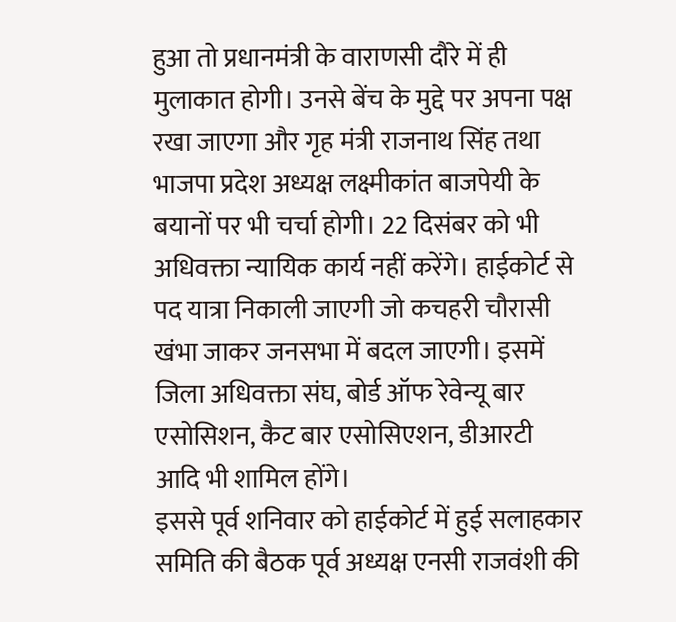हुआ तो प्रधानमंत्री के वाराणसी दौरे में ही मुलाकात होगी। उनसे बेंच के मुद्दे पर अपना पक्ष रखा जाएगा और गृह मंत्री राजनाथ सिंह तथा भाजपा प्रदेश अध्यक्ष लक्ष्मीकांत बाजपेयी के बयानों पर भी चर्चा होगी। 22 दिसंबर को भी अधिवक्ता न्यायिक कार्य नहीं करेंगे। हाईकोर्ट से पद यात्रा निकाली जाएगी जो कचहरी चौरासी खंभा जाकर जनसभा में बदल जाएगी। इसमें जिला अधिवक्ता संघ, बोर्ड ऑफ रेवेन्यू बार एसोसिशन, कैट बार एसोसिएशन, डीआरटी आदि भी शामिल होंगे।
इससे पूर्व शनिवार को हाईकोर्ट में हुई सलाहकार समिति की बैठक पूर्व अध्यक्ष एनसी राजवंशी की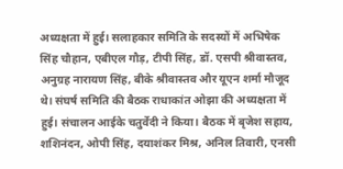अध्यक्षता में हुई। सलाहकार समिति के सदस्यों में अभिषेक सिंह चौहान, एबीएल गौड़, टीपी सिंह, डॉ. एसपी श्रीवास्तव, अनुग्रह नारायण सिंह, बीके श्रीवास्तव और यूएन शर्मा मौजूद थे। संघर्ष समिति की बैठक राधाकांत ओझा की अध्यक्षता में हुई। संचालन आईके चतुर्वेदी ने किया। बैठक में बृजेश सहाय, शशिनंदन, ओपी सिंह, दयाशंकर मिश्र, अनिल तिवारी, एनसी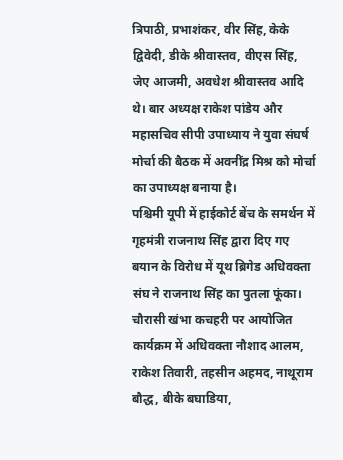त्रिपाठी, प्रभाशंकर, वीर सिंह, केके द्विवेदी, डीके श्रीवास्तव, वीएस सिंह, जेए आजमी, अवधेश श्रीवास्तव आदि थे। बार अध्यक्ष राकेश पांडेय और महासचिव सीपी उपाध्याय ने युवा संघर्ष मोर्चा की बैठक में अवनींद्र मिश्र को मोर्चा का उपाध्यक्ष बनाया है।
पश्चिमी यूपी में हाईकोर्ट बेंच के समर्थन में गृहमंत्री राजनाथ सिंह द्वारा दिए गए बयान के विरोध में यूथ ब्रिगेड अधिवक्ता संघ ने राजनाथ सिंह का पुतला फूंका। चौरासी खंभा कचहरी पर आयोजित कार्यक्रम में अधिवक्ता नौशाद आलम, राकेश तिवारी, तहसीन अहमद, नाथूराम बौद्ध, बीके बघाडिया,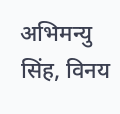अभिमन्यु सिंह, विनय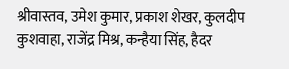श्रीवास्तव, उमेश कुमार, प्रकाश शेखर, कुलदीप कुशवाहा, राजेंद्र मिश्र, कन्हैया सिंह, हैदर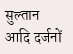सुल्तान आदि दर्जनों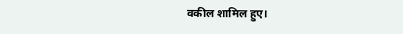वकील शामिल हुए।